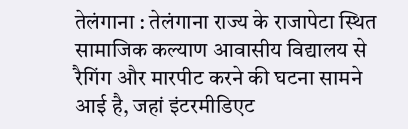तेलंगाना : तेलंगाना राज्य के राजापेटा स्थित सामाजिक कल्याण आवासीय विद्यालय से रैगिंग और मारपीट करने की घटना सामने आई है, जहां इंटरमीडिएट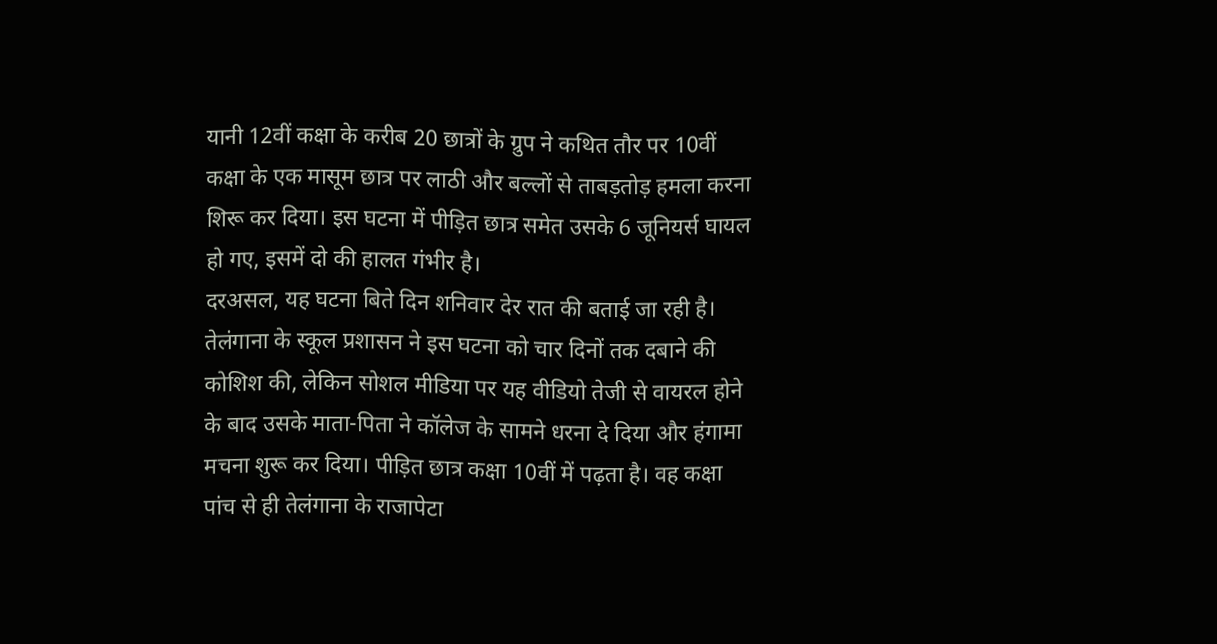यानी 12वीं कक्षा के करीब 20 छात्रों के ग्रुप ने कथित तौर पर 10वीं कक्षा के एक मासूम छात्र पर लाठी और बल्लों से ताबड़तोड़ हमला करना शिरू कर दिया। इस घटना में पीड़ित छात्र समेत उसके 6 जूनियर्स घायल हो गए, इसमें दो की हालत गंभीर है।
दरअसल, यह घटना बिते दिन शनिवार देर रात की बताई जा रही है। तेलंगाना के स्कूल प्रशासन ने इस घटना को चार दिनों तक दबाने की कोशिश की, लेकिन सोशल मीडिया पर यह वीडियो तेजी से वायरल होने के बाद उसके माता-पिता ने कॉलेज के सामने धरना दे दिया और हंगामा मचना शुरू कर दिया। पीड़ित छात्र कक्षा 10वीं में पढ़ता है। वह कक्षा पांच से ही तेलंगाना के राजापेटा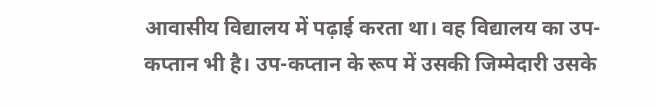आवासीय विद्यालय में पढ़ाई करता था। वह विद्यालय का उप-कप्तान भी है। उप-कप्तान के रूप में उसकी जिम्मेदारी उसके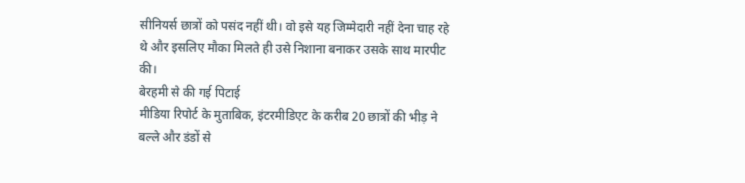सीनियर्स छात्रों को पसंद नहीं थी। वो इसे यह जिम्मेदारी नहीं देना चाह रहे थे और इसलिए मौका मिलते ही उसे निशाना बनाकर उसके साथ मारपीट की।
बेरहमी से की गई पिटाई
मीडिया रिपोर्ट के मुताबिक, इंटरमीडिएट के करीब 20 छात्रों की भीड़ ने बल्ले और डंडों से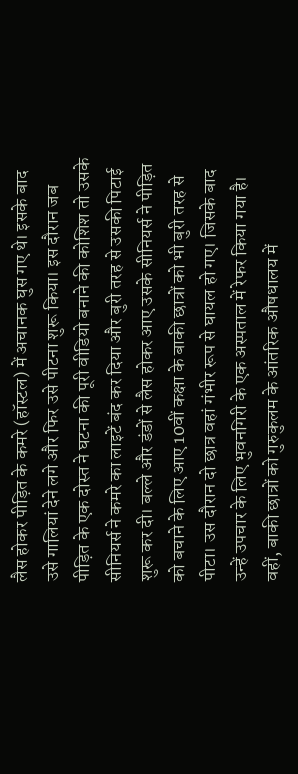लैस होकर पीड़ित के कमरे (हॉस्टल) में अचानक घुस गए थे। इसके बाद उसे गालियां देने लगे और फिर उसे पीटना शुरू किया। इस दौरान जब पीड़ित के एक दोस्त ने घटना की पूरी वीडियो बनाने की कोशिश तो उसके सीनियर्स ने कमरे का लाइटें बंद कर दिया और बुरी तरह से उसकी पिटाई शुरू कर दी। बल्ले और डंडों से लैस होकर आए उसके सीनियर्स ने पीड़ित को बचाने के लिए आए 10वीं कक्षा के बाकी छात्रों को भी बुरी तरह से पीटा। उस दौरान दो छात्र वहां गंभीर रूप से घायल हो गए। जिसके बाद उन्हें उपचार के लिए भुवनगिरी के एक अस्पताल में रेफर किया गया है। वहीं, बाकी छात्रों को गुरुकुलम के आंतरिक औषधालय में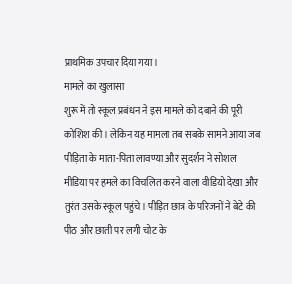प्राथमिक उपचार दिया गया।
मामले का खुलासा
शुरू में तो स्कूल प्रबंधन ने इस मामले को दबाने की पूरी कोशिश की। लेकिन यह मामला तब सबके सामने आया जब पीड़िता के माता-पिता लावण्या और सुदर्शन ने सोशल मीडिया पर हमले का विचलित करने वाला वीडियो देखा और तुरंत उसके स्कूल पहुंचे। पीड़ित छात्र के परिजनों ने बेटे की पीठ और छाती पर लगी चोट के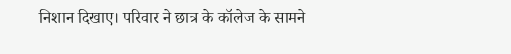निशान दिखाए। परिवार ने छात्र के कॉलेज के सामने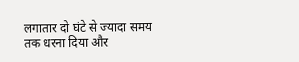लगातार दो घंटे से ज्यादा समय तक धरना दिया और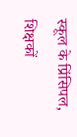स्कूल के प्रिंसिपल, शिक्षकों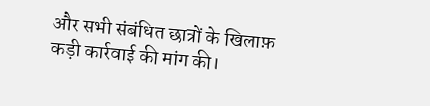और सभी संबंधित छात्रों के खिलाफ़ कड़ी कार्रवाई की मांग की।